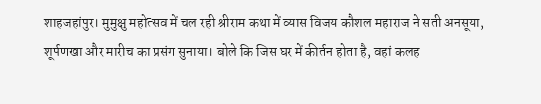शाहजहांपुर। मुमुक्षु महोत्सव में चल रही श्रीराम कथा में व्यास विजय कौशल महाराज ने सती अनसूया, शूर्पणखा और मारीच का प्रसंग सुनाया। बोले कि जिस घर में कीर्तन होता है, वहां कलह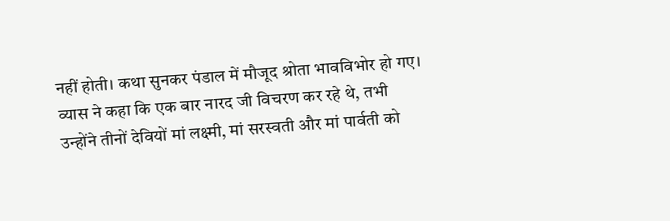नहीं होती। कथा सुनकर पंडाल में मौजूद श्रोता भावविभोर हो गए।
व्यास ने कहा कि एक बार नारद जी विचरण कर रहे थे, तभी उन्होंने तीनों देवियों मां लक्ष्मी, मां सरस्वती और मां पार्वती को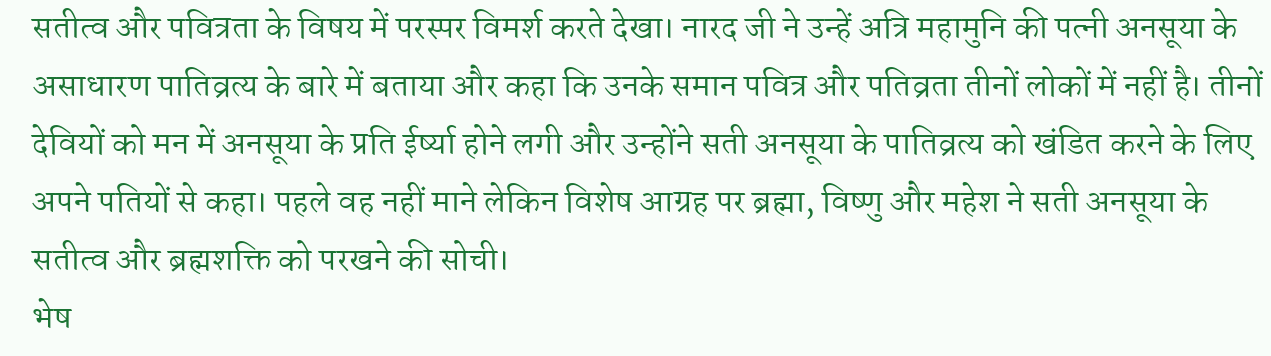सतीत्व और पवित्रता के विषय में परस्पर विमर्श करते देखा। नारद जी ने उन्हें अत्रि महामुनि की पत्नी अनसूया के असाधारण पातिव्रत्य के बारे में बताया और कहा कि उनके समान पवित्र और पतिव्रता तीनों लोकों में नहीं है। तीनों देवियों को मन में अनसूया के प्रति ईर्ष्या होने लगी और उन्होंने सती अनसूया के पातिव्रत्य को खंडित करने के लिए अपने पतियों से कहा। पहले वह नहीं माने लेकिन विशेष आग्रह पर ब्रह्मा, विष्णु और महेश ने सती अनसूया के सतीत्व और ब्रह्मशक्ति को परखने की सोची।
भेष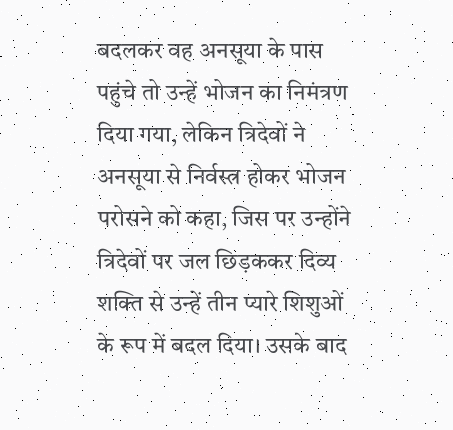बदलकर वह अनसूया के पास पहुंचे तो उन्हें भोजन का निमंत्रण दिया गया, लेकिन त्रिदेवों ने अनसूया से निर्वस्त्र होकर भोजन परोसने को कहा, जिस पर उन्होंने त्रिदेवों पर जल छिड़ककर दिव्य शक्ति से उन्हें तीन प्यारे शिशुओं के रूप में बदल दिया। उसके बाद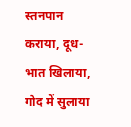स्तनपान कराया, दूध-भात खिलाया, गोद में सुलाया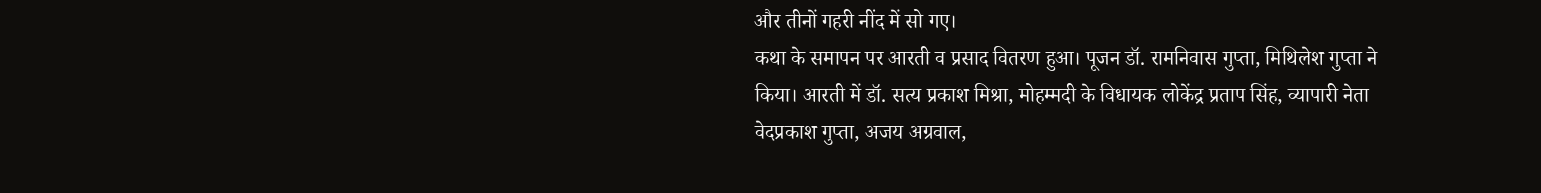और तीनों गहरी नींद में सो गए।
कथा के समापन पर आरती व प्रसाद वितरण हुआ। पूजन डॉ. रामनिवास गुप्ता, मिथिलेश गुप्ता ने किया। आरती में डॉ. सत्य प्रकाश मिश्रा, मोहम्मदी के विधायक लोकेंद्र प्रताप सिंह, व्यापारी नेता वेदप्रकाश गुप्ता, अजय अग्रवाल,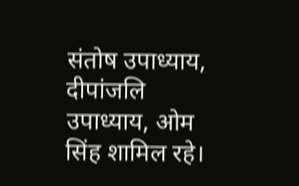संतोष उपाध्याय, दीपांजलि उपाध्याय, ओम सिंह शामिल रहे।